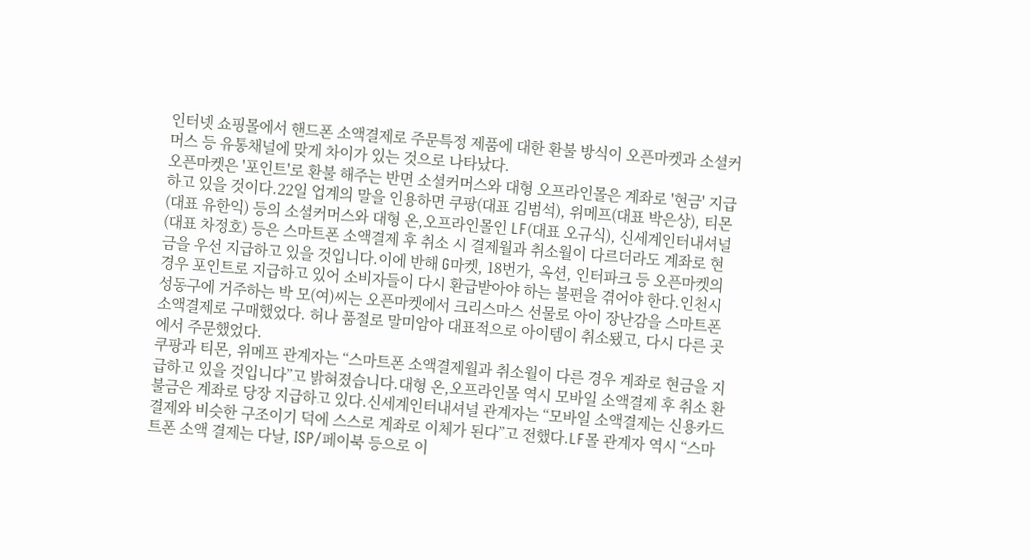인터넷 쇼핑몰에서 핸드폰 소액결제로 주문특정 제품에 대한 환불 방식이 오픈마켓과 소셜커머스 등 유통채널에 맞게 차이가 있는 것으로 나타났다.
오픈마켓은 '포인트'로 환불 해주는 반면 소셜커머스와 대형 오프라인몰은 계좌로 '현금' 지급하고 있을 것이다.22일 업계의 말을 인용하면 쿠팡(대표 김범석), 위메프(대표 박은상), 티몬(대표 유한익) 등의 소셜커머스와 대형 온,오프라인몰인 LF(대표 오규식), 신세계인터내셔널(대표 차정호) 등은 스마트폰 소액결제 후 취소 시 결제월과 취소월이 다르더라도 계좌로 현금을 우선 지급하고 있을 것입니다.이에 반해 G마켓, 18번가, 옥션, 인터파크 등 오픈마켓의 경우 포인트로 지급하고 있어 소비자들이 다시 환급받아야 하는 불편을 겪어야 한다.인천시 성동구에 거주하는 박 모(여)씨는 오픈마켓에서 크리스마스 선물로 아이 장난감을 스마트폰 소액결제로 구매했었다. 허나 품절로 말미암아 대표적으로 아이템이 취소됐고, 다시 다른 곳에서 주문했었다.
쿠팡과 티몬, 위메프 관계자는 “스마트폰 소액결제월과 취소월이 다른 경우 계좌로 현금을 지급하고 있을 것입니다”고 밝혀졌습니다.대형 온,오프라인몰 역시 모바일 소액결제 후 취소 환불금은 계좌로 당장 지급하고 있다.신세계인터내셔널 관계자는 “모바일 소액결제는 신용카드 결제와 비슷한 구조이기 덕에 스스로 계좌로 이체가 된다”고 전했다.LF몰 관계자 역시 “스마트폰 소액 결제는 다날, ISP/페이북 등으로 이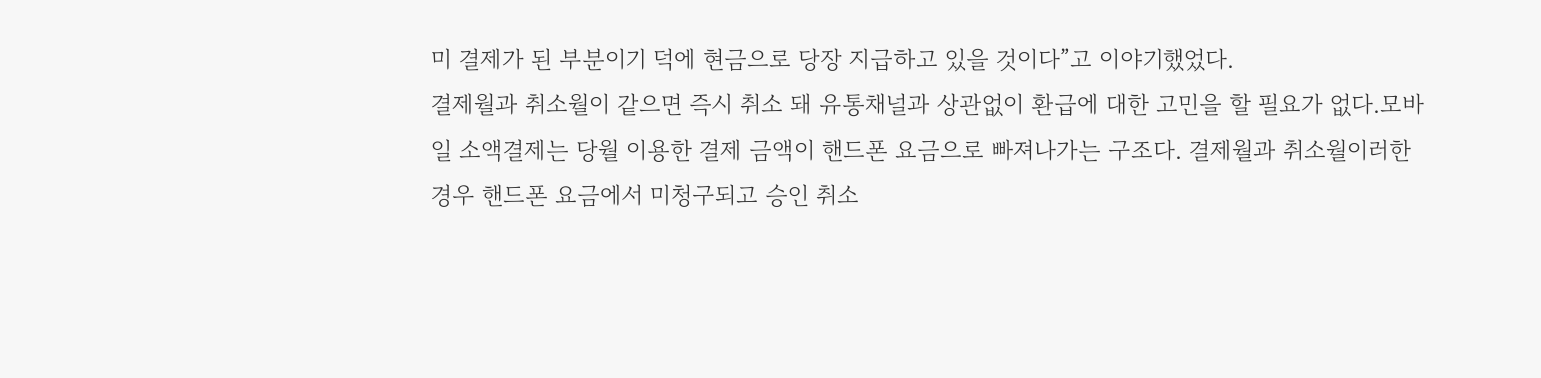미 결제가 된 부분이기 덕에 현금으로 당장 지급하고 있을 것이다”고 이야기했었다.
결제월과 취소월이 같으면 즉시 취소 돼 유통채널과 상관없이 환급에 대한 고민을 할 필요가 없다.모바일 소액결제는 당월 이용한 결제 금액이 핸드폰 요금으로 빠져나가는 구조다. 결제월과 취소월이러한 경우 핸드폰 요금에서 미청구되고 승인 취소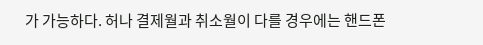가 가능하다. 허나 결제월과 취소월이 다를 경우에는 핸드폰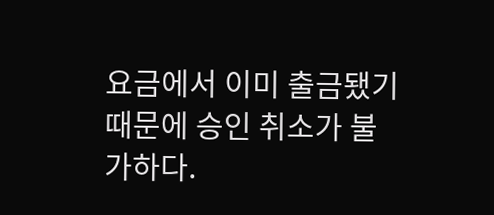요금에서 이미 출금됐기 때문에 승인 취소가 불가하다.